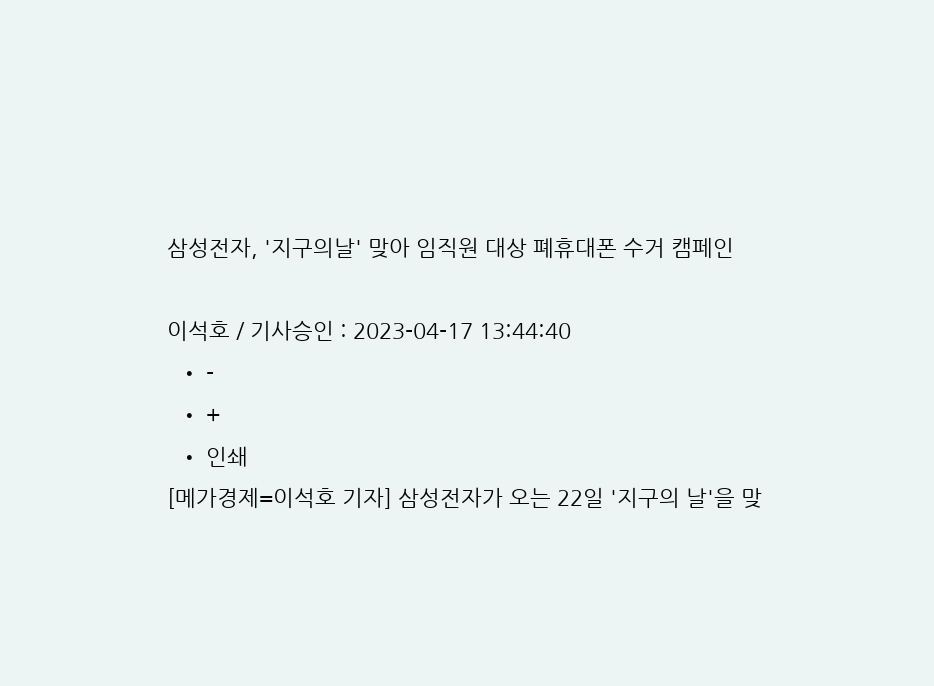삼성전자, '지구의날' 맞아 임직원 대상 폐휴대폰 수거 캠페인

이석호 / 기사승인 : 2023-04-17 13:44:40
  • -
  • +
  • 인쇄
[메가경제=이석호 기자] 삼성전자가 오는 22일 '지구의 날'을 맞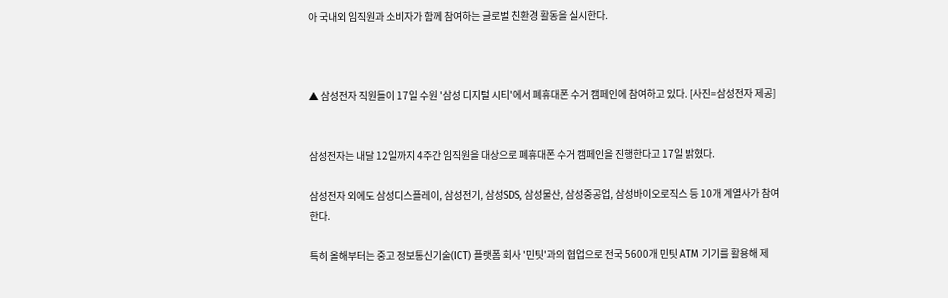아 국내외 임직원과 소비자가 함께 참여하는 글로벌 친환경 활동을 실시한다.



▲ 삼성전자 직원들이 17일 수원 '삼성 디지털 시티'에서 폐휴대폰 수거 캠페인에 참여하고 있다. [사진=삼성전자 제공]


삼성전자는 내달 12일까지 4주간 임직원을 대상으로 폐휴대폰 수거 캠페인을 진행한다고 17일 밝혔다.

삼성전자 외에도 삼성디스플레이, 삼성전기, 삼성SDS, 삼성물산, 삼성중공업, 삼성바이오로직스 등 10개 계열사가 참여한다.

특히 올해부터는 중고 정보통신기술(ICT) 플랫폼 회사 '민팃'과의 협업으로 전국 5600개 민팃 ATM 기기를 활용해 제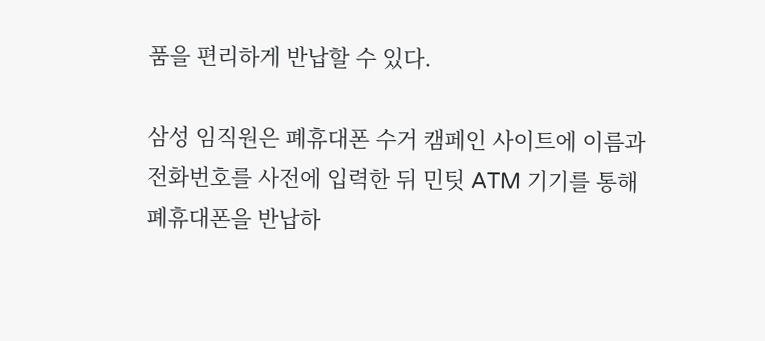품을 편리하게 반납할 수 있다.

삼성 임직원은 폐휴대폰 수거 캠페인 사이트에 이름과 전화번호를 사전에 입력한 뒤 민팃 ATM 기기를 통해 폐휴대폰을 반납하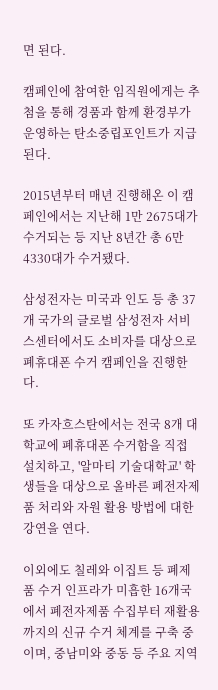면 된다.

캠페인에 참여한 임직원에게는 추첨을 통해 경품과 함께 환경부가 운영하는 탄소중립포인트가 지급된다.

2015년부터 매년 진행해온 이 캠페인에서는 지난해 1만 2675대가 수거되는 등 지난 8년간 총 6만 4330대가 수거됐다.

삼성전자는 미국과 인도 등 총 37개 국가의 글로벌 삼성전자 서비스센터에서도 소비자를 대상으로 폐휴대폰 수거 캠페인을 진행한다.

또 카자흐스탄에서는 전국 8개 대학교에 폐휴대폰 수거함을 직접 설치하고, '알마티 기술대학교' 학생들을 대상으로 올바른 폐전자제품 처리와 자원 활용 방법에 대한 강연을 연다.

이외에도 칠레와 이집트 등 폐제품 수거 인프라가 미흡한 16개국에서 폐전자제품 수집부터 재활용까지의 신규 수거 체계를 구축 중이며, 중남미와 중동 등 주요 지역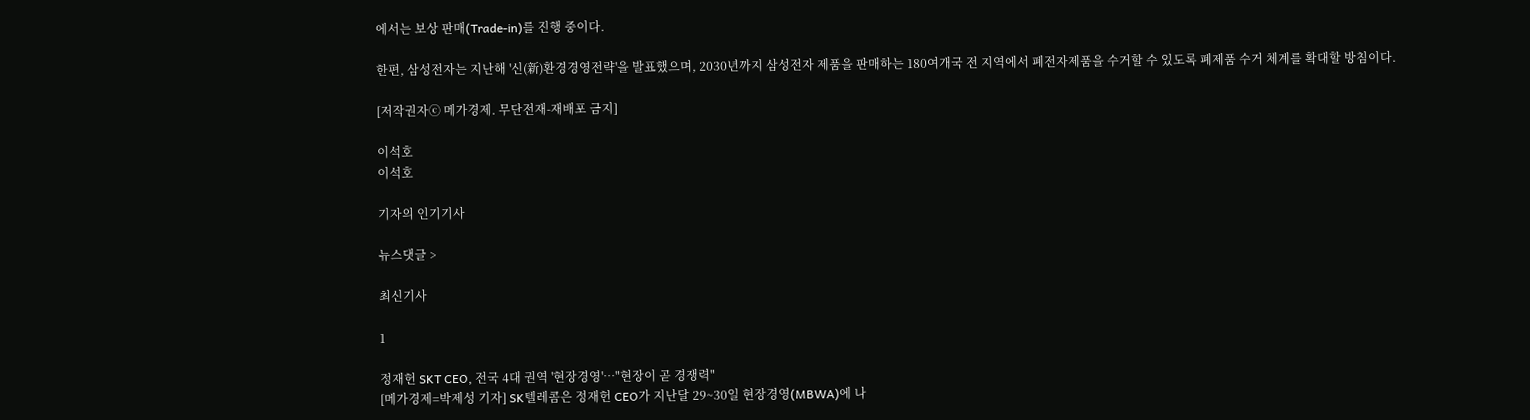에서는 보상 판매(Trade-in)를 진행 중이다.

한편, 삼성전자는 지난해 '신(新)환경경영전략'을 발표했으며, 2030년까지 삼성전자 제품을 판매하는 180여개국 전 지역에서 폐전자제품을 수거할 수 있도록 폐제품 수거 체계를 확대할 방침이다.

[저작권자ⓒ 메가경제. 무단전재-재배포 금지]

이석호
이석호

기자의 인기기사

뉴스댓글 >

최신기사

1

정재헌 SKT CEO, 전국 4대 권역 '현장경영'…"현장이 곧 경쟁력"
[메가경제=박제성 기자] SK텔레콤은 정재헌 CEO가 지난달 29~30일 현장경영(MBWA)에 나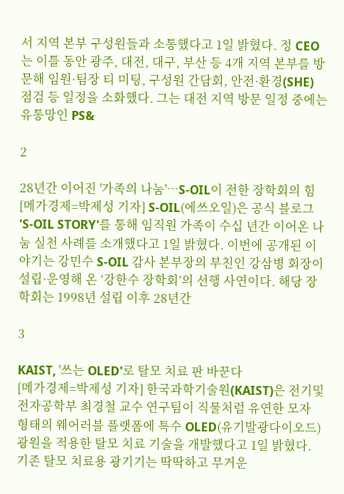서 지역 본부 구성원들과 소통했다고 1일 밝혔다. 정 CEO는 이틀 동안 광주, 대전, 대구, 부산 등 4개 지역 본부를 방문해 임원·팀장 티 미팅, 구성원 간담회, 안전·환경(SHE) 점검 등 일정을 소화했다. 그는 대전 지역 방문 일정 중에는 유통망인 PS&

2

28년간 이어진 '가족의 나눔'…S-OIL이 전한 장학회의 힘
[메가경제=박제성 기자] S-OIL(에쓰오일)은 공식 블로그 'S-OIL STORY'를 통해 임직원 가족이 수십 년간 이어온 나눔 실천 사례를 소개했다고 1일 밝혔다. 이번에 공개된 이야기는 강민수 S-OIL 감사 본부장의 부친인 강삼병 회장이 설립·운영해 온 ‘강한수 장학회’의 선행 사연이다. 해당 장학회는 1998년 설립 이후 28년간

3

KAIST, '쓰는 OLED'로 탈모 치료 판 바꾼다
[메가경제=박제성 기자] 한국과학기술원(KAIST)은 전기및전자공학부 최경철 교수 연구팀이 직물처럼 유연한 모자 형태의 웨어러블 플랫폼에 특수 OLED(유기발광다이오드) 광원을 적용한 탈모 치료 기술을 개발했다고 1일 밝혔다. 기존 탈모 치료용 광기기는 딱딱하고 무거운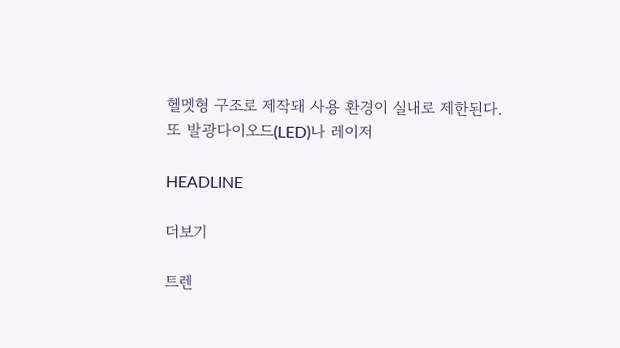헬멧형 구조로 제작돼 사용 환경이 실내로 제한된다. 또 발광다이오드(LED)나 레이저

HEADLINE

더보기

트렌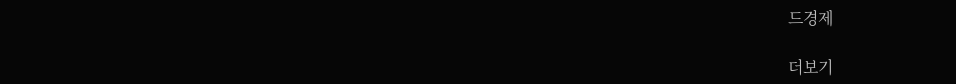드경제

더보기